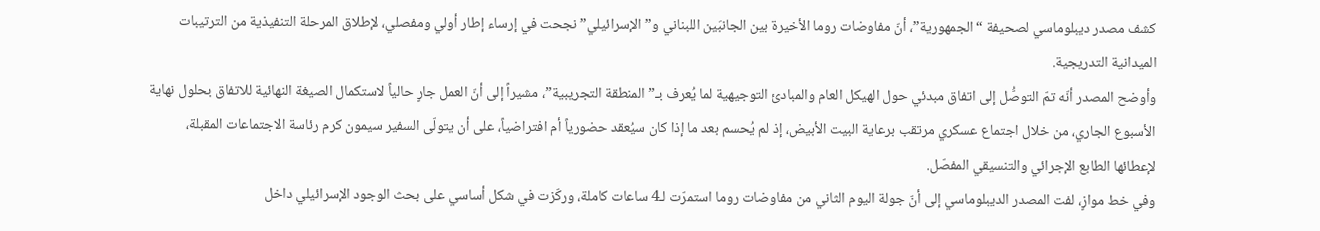كشف مصدر ديبلوماسي لصحيفة “الجمهورية”، أنّ مفاوضات روما الأخيرة بين الجانبَين اللبناني و”الإسرائيلي” نجحت في إرساء إطار أولي ومفصلي، لإطلاق المرحلة التنفيذية من الترتيبات الميدانية التدريجية.
وأوضح المصدر أنّه تمّ التوصُّل إلى اتفاق مبدئي حول الهيكل العام والمبادئ التوجيهية لما يُعرف بـ”المنطقة التجريبية”، مشيراً إلى أنّ العمل جارٍ حالياً لاستكمال الصيغة النهائية للاتفاق بحلول نهاية الأسبوع الجاري، من خلال اجتماع عسكري مرتقب برعاية البيت الأبيض، إذ لم يُحسم بعد ما إذا كان سيُعقد حضورياً أم افتراضياً، على أن يتولّى السفير سيمون كرم رئاسة الاجتماعات المقبلة، لإعطائها الطابع الإجرائي والتنسيقي المفصّل.
وفي خط موازٍ، لفت المصدر الديبلوماسي إلى أنّ جولة اليوم الثاني من مفاوضات روما استمرّت لـ4 ساعات كاملة، وركّزت في شكل أساسي على بحث الوجود الإسرائيلي داخل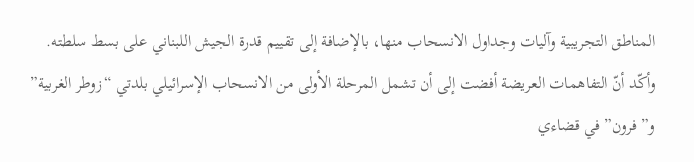المناطق التجريبية وآليات وجداول الانسحاب منها، بالإضافة إلى تقييم قدرة الجيش اللبناني على بسط سلطته.
وأكّد أنّ التفاهمات العريضة أفضت إلى أن تشمل المرحلة الأولى من الانسحاب الإسرائيلي بلدتي “زوطر الغربية” و”فرون” في قضاءي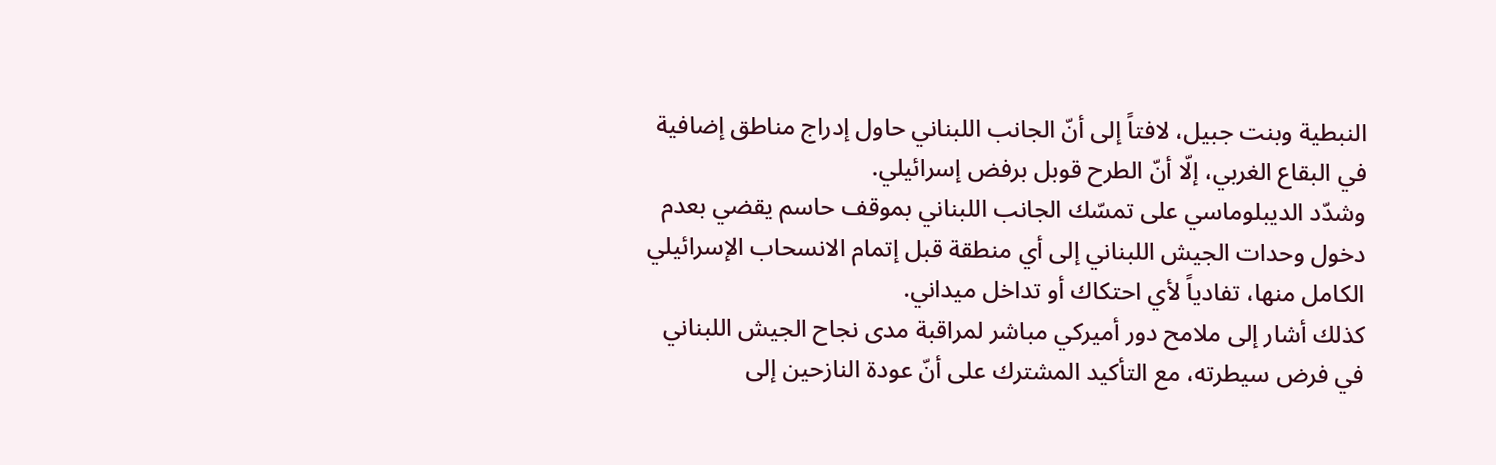النبطية وبنت جبيل، لافتاً إلى أنّ الجانب اللبناني حاول إدراج مناطق إضافية في البقاع الغربي، إلّا أنّ الطرح قوبل برفض إسرائيلي.
وشدّد الديبلوماسي على تمسّك الجانب اللبناني بموقف حاسم يقضي بعدم دخول وحدات الجيش اللبناني إلى أي منطقة قبل إتمام الانسحاب الإسرائيلي الكامل منها، تفادياً لأي احتكاك أو تداخل ميداني.
كذلك أشار إلى ملامح دور أميركي مباشر لمراقبة مدى نجاح الجيش اللبناني في فرض سيطرته، مع التأكيد المشترك على أنّ عودة النازحين إلى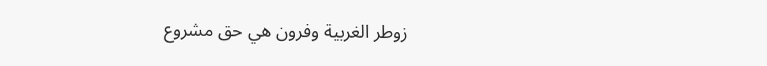زوطر الغربية وفرون هي حق مشروع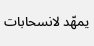يمهّد لانسحابات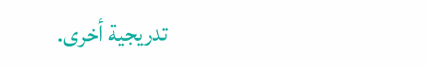تدريجية أخرى.